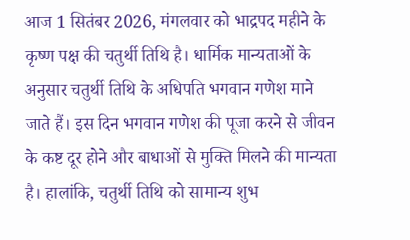आज 1 सितंबर 2026, मंगलवार को भाद्रपद महीने के कृष्ण पक्ष की चतुर्थी तिथि है। धार्मिक मान्यताओं के अनुसार चतुर्थी तिथि के अधिपति भगवान गणेश माने जाते हैं। इस दिन भगवान गणेश की पूजा करने से जीवन के कष्ट दूर होने और बाधाओं से मुक्ति मिलने की मान्यता है। हालांकि, चतुर्थी तिथि को सामान्य शुभ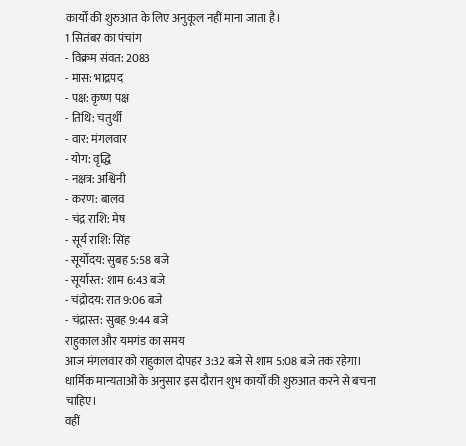कार्यों की शुरुआत के लिए अनुकूल नहीं माना जाता है।
1 सितंबर का पंचांग
- विक्रम संवत: 2083
- मास: भाद्रपद
- पक्ष: कृष्ण पक्ष
- तिथि: चतुर्थी
- वार: मंगलवार
- योग: वृद्धि
- नक्षत्र: अश्विनी
- करण: बालव
- चंद्र राशि: मेष
- सूर्य राशि: सिंह
- सूर्योदय: सुबह 5:58 बजे
- सूर्यास्त: शाम 6:43 बजे
- चंद्रोदय: रात 9:06 बजे
- चंद्रास्त: सुबह 9:44 बजे
राहुकाल और यमगंड का समय
आज मंगलवार को राहुकाल दोपहर 3:32 बजे से शाम 5:08 बजे तक रहेगा। धार्मिक मान्यताओं के अनुसार इस दौरान शुभ कार्यों की शुरुआत करने से बचना चाहिए।
वहीं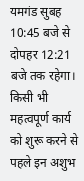यमगंड सुबह 10:45 बजे से दोपहर 12:21 बजे तक रहेगा। किसी भी महत्वपूर्ण कार्य को शुरू करने से पहले इन अशुभ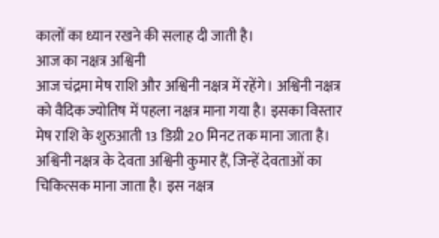कालों का ध्यान रखने की सलाह दी जाती है।
आज का नक्षत्र अश्विनी
आज चंद्रमा मेष राशि और अश्विनी नक्षत्र में रहेंगे। अश्विनी नक्षत्र को वैदिक ज्योतिष में पहला नक्षत्र माना गया है। इसका विस्तार मेष राशि के शुरुआती 13 डिग्री 20 मिनट तक माना जाता है।
अश्विनी नक्षत्र के देवता अश्विनी कुमार हैं, जिन्हें देवताओं का चिकित्सक माना जाता है। इस नक्षत्र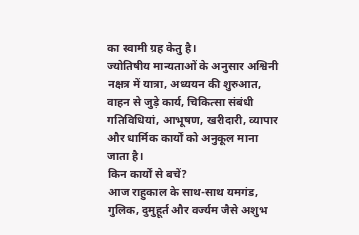का स्वामी ग्रह केतु है।
ज्योतिषीय मान्यताओं के अनुसार अश्विनी नक्षत्र में यात्रा, अध्ययन की शुरुआत, वाहन से जुड़े कार्य, चिकित्सा संबंधी गतिविधियां, आभूषण, खरीदारी, व्यापार और धार्मिक कार्यों को अनुकूल माना जाता है।
किन कार्यों से बचें?
आज राहुकाल के साथ-साथ यमगंड, गुलिक, दुमुहूर्त और वर्ज्यम जैसे अशुभ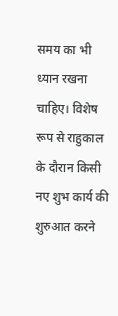समय का भी ध्यान रखना चाहिए। विशेष रूप से राहुकाल के दौरान किसी नए शुभ कार्य की शुरुआत करने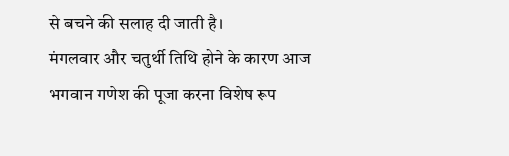से बचने की सलाह दी जाती है।
मंगलवार और चतुर्थी तिथि होने के कारण आज भगवान गणेश की पूजा करना विशेष रूप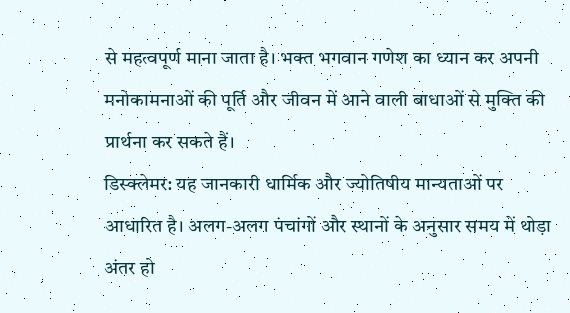से महत्वपूर्ण माना जाता है। भक्त भगवान गणेश का ध्यान कर अपनी मनोकामनाओं की पूर्ति और जीवन में आने वाली बाधाओं से मुक्ति की प्रार्थना कर सकते हैं।
डिस्क्लेमर: यह जानकारी धार्मिक और ज्योतिषीय मान्यताओं पर आधारित है। अलग-अलग पंचांगों और स्थानों के अनुसार समय में थोड़ा अंतर हो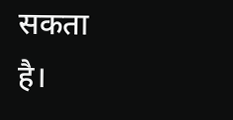सकता है।